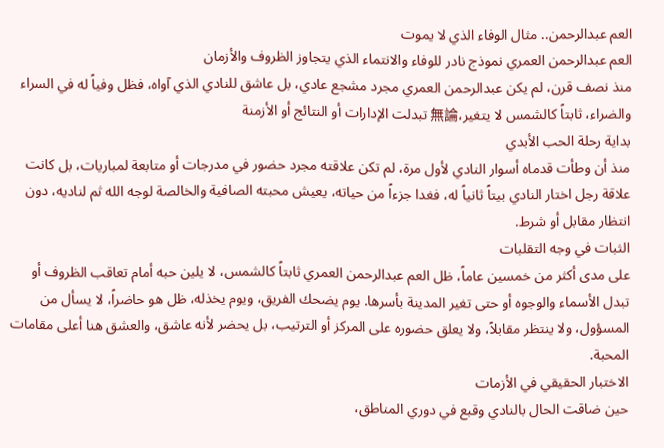العم عبدالرحمن.. مثال الوفاء الذي لا يموت
العم عبدالرحمن العمري نموذج نادر للوفاء والانتماء الذي يتجاوز الظروف والأزمان
منذ نصف قرن، لم يكن عبدالرحمن العمري مجرد مشجع عادي، بل عاشق للنادي الذي آواه، فظل وفياً له في السراء والضراء، ثابتاً كالشمس لا يتغير،無論 تبدلت الإدارات أو النتائج أو الأزمنة
بداية رحلة الحب الأبدي
منذ أن وطأت قدماه أسوار النادي لأول مرة، لم تكن علاقته مجرد حضور في مدرجات أو متابعة لمباريات، بل كانت علاقة رجل اختار النادي بيتاً ثانياً له، فغدا جزءاً من حياته، يعيش محبته الصافية والخالصة لوجه الله ثم لناديه، دون انتظار مقابل أو شرط.
الثبات في وجه التقلبات
على مدى أكثر من خمسين عاماً، ظل العم عبدالرحمن العمري ثابتاً كالشمس، لا يلين حبه أمام تعاقب الظروف أو تبدل الأسماء والوجوه أو حتى تغير المدينة بأسرها. يوم يضحك الفريق، ويوم يخذله، ظل هو حاضراً، لا يسأل من المسؤول، ولا ينتظر مقابلاً، ولا يعلق حضوره على المركز أو الترتيب، بل يحضر لأنه عاشق، والعشق هنا أعلى مقامات المحبة.
الاختبار الحقيقي في الأزمات
حين ضاقت الحال بالنادي وقبع في دوري المناطق،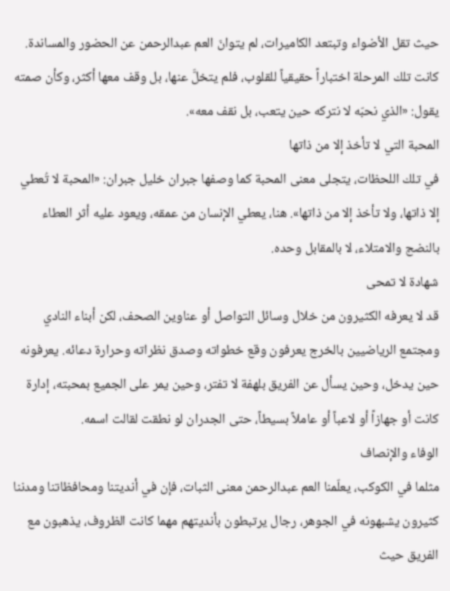حيث تقل الأضواء وتبتعد الكاميرات، لم يتوانَ العم عبدالرحمن عن الحضور والمساندة. كانت تلك المرحلة اختباراً حقيقياً للقلوب، فلم يتخلَّ عنها، بل وقف معها أكثر، وكأن صمته يقول: «الذي نحبّه لا نتركه حين يتعب، بل نقف معه».
المحبة التي لا تأخذ إلا من ذاتها
في تلك اللحظات، يتجلى معنى المحبة كما وصفها جبران خليل جبران: «المحبة لا تُعطي إلا ذاتها، ولا تأخذ إلا من ذاتها». هنا، يعطي الإنسان من عمقه، ويعود عليه أثر العطاء بالنضج والامتلاء، لا بالمقابل وحده.
شهادة لا تمحى
قد لا يعرفه الكثيرون من خلال وسائل التواصل أو عناوين الصحف، لكن أبناء النادي ومجتمع الرياضيين بالخرج يعرفون وقع خطواته وصدق نظراته وحرارة دعائه. يعرفونه حين يدخل، وحين يسأل عن الفريق بلهفة لا تفتر، وحين يمر على الجميع بمحبته، إدارة كانت أو جهازاً أو لاعباً أو عاملاً بسيطاً، حتى الجدران لو نطقت لقالت اسمه.
الوفاء والإنصاف
مثلما في الكوكب، يعلّمنا العم عبدالرحمن معنى الثبات، فإن في أنديتنا ومحافظاتنا ومدننا كثيرون يشبهونه في الجوهر، رجال يرتبطون بأنديتهم مهما كانت الظروف، يذهبون مع الفريق حيث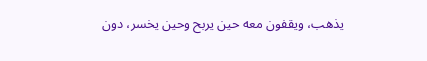يذهب، ويقفون معه حين يربح وحين يخسر، دون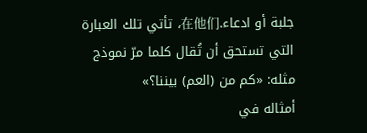جلبة أو ادعاء.在他们، تأتي تلك العبارة التي تستحق أن تُقال كلما مرّ نموذج مثله: «كم من (العم) بيننا؟»
أمثاله في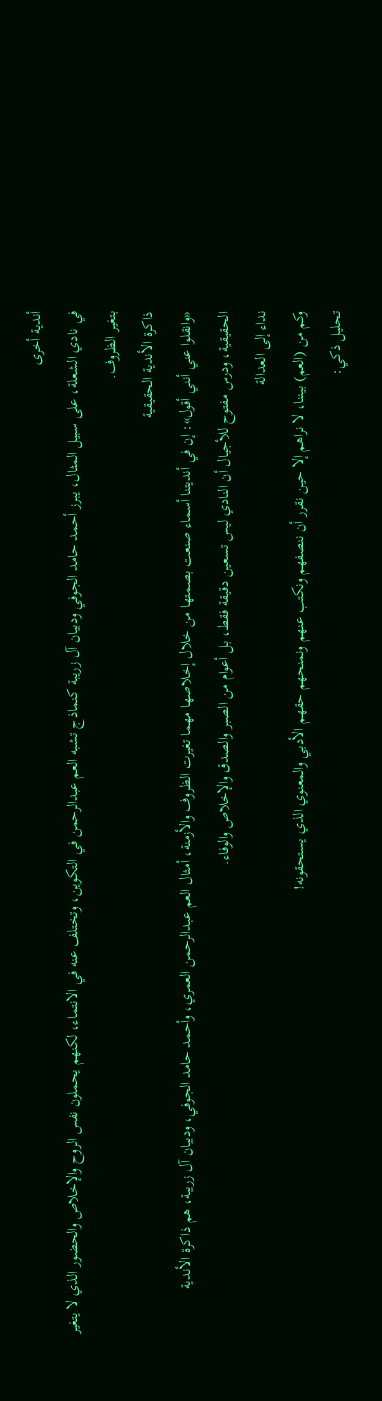أندية أخرى
في نادي الشعلة، على سبيل المثال، يبرز أحمد حامد الجوفي ودبيان آل زريبة كنماذج تشبه العم عبدالرحمن في التكوين، وتختلف عنه في الانتماء، لكنهم يحملون نفس الروح والإخلاص والحضور الذي لا يتغير بتغير الظروف.
ذاكرة الأندية الحقيقية
«وانقلوا عني أنني أقول»: إن في أنديتنا أسماء صنعت بصمتها من خلال إخلاصها مهما تغيرت الظروف والأزمنة، أمثال العم عبدالرحمن العمري، وأحمد حامد الجوفي، ودبيان آل زريبة، هم ذاكرة الأندية الحقيقية، ودرس مفتوح للأجيال أن النادي ليس تسعين دقيقة فقط، بل أعوام من الصبر والصدق والإخلاص والوفاء.
نداء إلى العدالة
وكم من (العم) بيننا، لا نراهم إلا حين نقرر أن ننصفهم ونكتب عنهم ونمنحهم حقهم الأدبي والمعنوي الذي يستحقونه!
تحليل ذكي: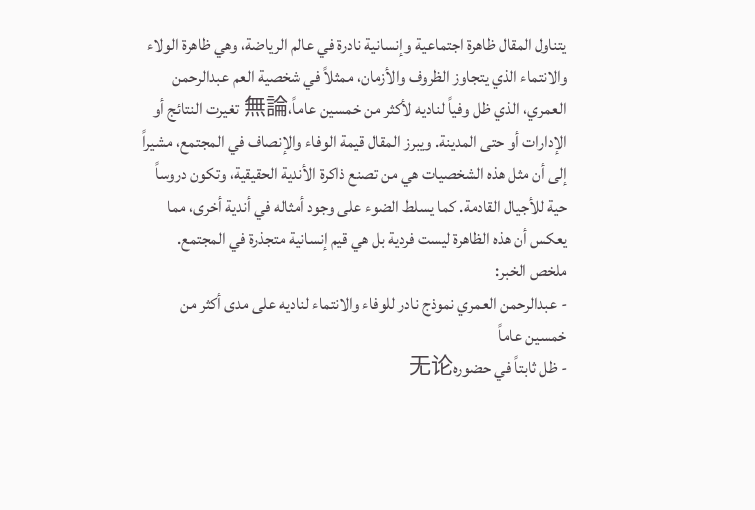يتناول المقال ظاهرة اجتماعية وإنسانية نادرة في عالم الرياضة، وهي ظاهرة الولاء والانتماء الذي يتجاوز الظروف والأزمان، ممثلاً في شخصية العم عبدالرحمن العمري، الذي ظل وفياً لناديه لأكثر من خمسين عاماً،無論 تغيرت النتائج أو الإدارات أو حتى المدينة. ويبرز المقال قيمة الوفاء والإنصاف في المجتمع، مشيراً إلى أن مثل هذه الشخصيات هي من تصنع ذاكرة الأندية الحقيقية، وتكون دروساً حية للأجيال القادمة. كما يسلط الضوء على وجود أمثاله في أندية أخرى، مما يعكس أن هذه الظاهرة ليست فردية بل هي قيم إنسانية متجذرة في المجتمع.
ملخص الخبر:
- عبدالرحمن العمري نموذج نادر للوفاء والانتماء لناديه على مدى أكثر من خمسين عاماً
- ظل ثابتاً في حضوره无论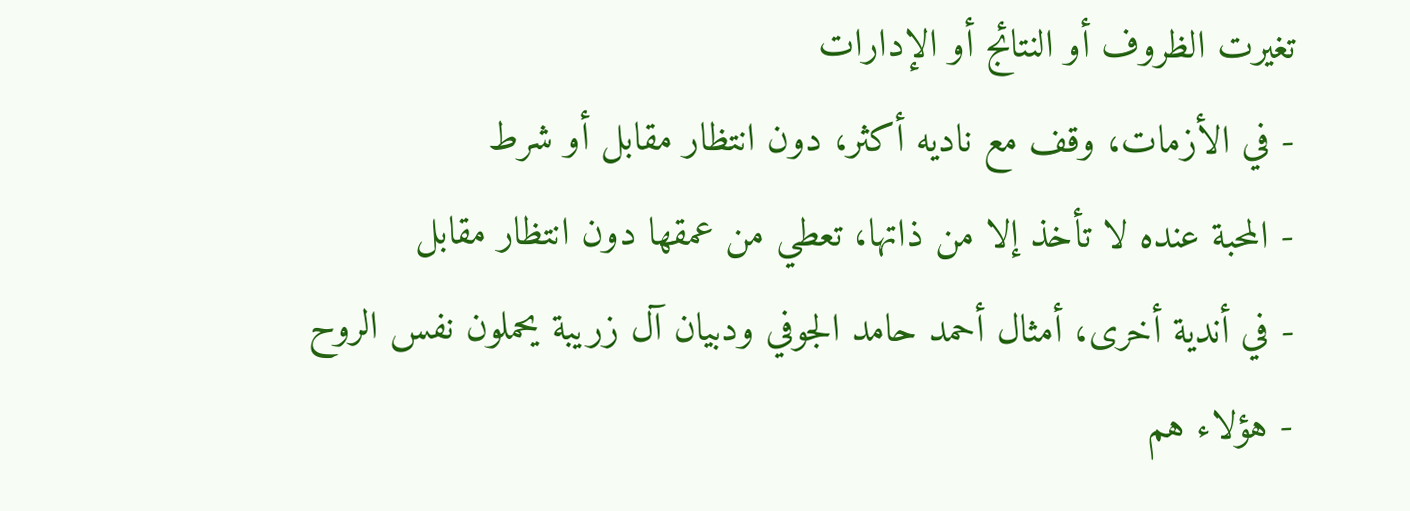تغيرت الظروف أو النتائج أو الإدارات
- في الأزمات، وقف مع ناديه أكثر، دون انتظار مقابل أو شرط
- المحبة عنده لا تأخذ إلا من ذاتها، تعطي من عمقها دون انتظار مقابل
- في أندية أخرى، أمثال أحمد حامد الجوفي ودبيان آل زريبة يحملون نفس الروح
- هؤلاء هم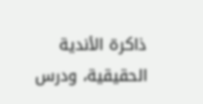ذاكرة الأندية الحقيقية، ودرس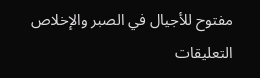مفتوح للأجيال في الصبر والإخلاص
التعليقات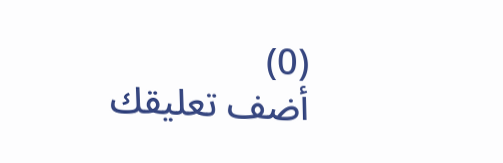(0)
أضف تعليقك